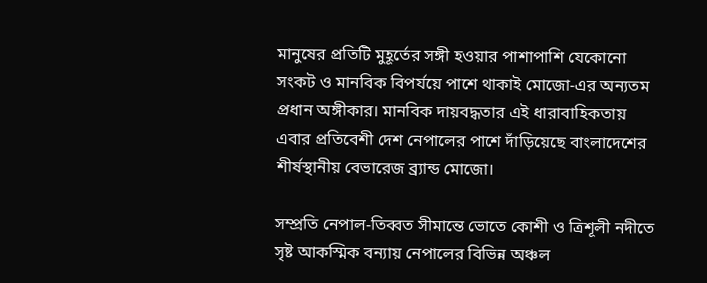মানুষের প্রতিটি মুহূর্তের সঙ্গী হওয়ার পাশাপাশি যেকোনো সংকট ও মানবিক বিপর্যয়ে পাশে থাকাই মোজো-এর অন্যতম প্রধান অঙ্গীকার। মানবিক দায়বদ্ধতার এই ধারাবাহিকতায় এবার প্রতিবেশী দেশ নেপালের পাশে দাঁড়িয়েছে বাংলাদেশের শীর্ষস্থানীয় বেভারেজ ব্র্যান্ড মোজো।

সম্প্রতি নেপাল-তিব্বত সীমান্তে ভোতে কোশী ও ত্রিশূলী নদীতে সৃষ্ট আকস্মিক বন্যায় নেপালের বিভিন্ন অঞ্চল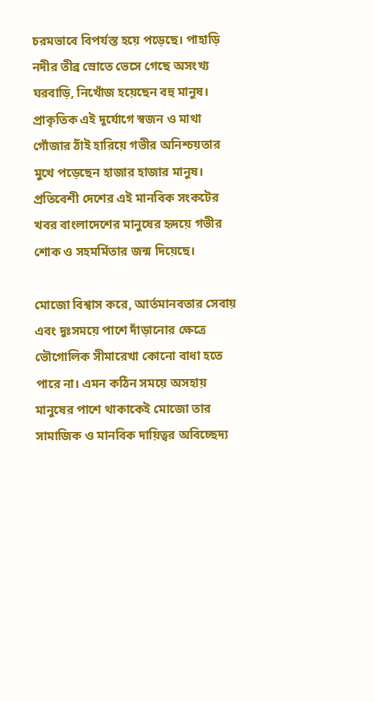চরমভাবে বিপর্যস্ত হয়ে পড়েছে। পাহাড়ি নদীর তীব্র স্রোতে ভেসে গেছে অসংখ্য ঘরবাড়ি, নিখোঁজ হয়েছেন বহু মানুষ। প্রাকৃতিক এই দুর্যোগে স্বজন ও মাথা গোঁজার ঠাঁই হারিয়ে গভীর অনিশ্চয়তার মুখে পড়েছেন হাজার হাজার মানুষ। প্রতিবেশী দেশের এই মানবিক সংকটের খবর বাংলাদেশের মানুষের হৃদয়ে গভীর শোক ও সহমর্মিতার জন্ম দিয়েছে।

মোজো বিশ্বাস করে, আর্তমানবতার সেবায় এবং দুঃসময়ে পাশে দাঁড়ানোর ক্ষেত্রে ভৌগোলিক সীমারেখা কোনো বাধা হতে পারে না। এমন কঠিন সময়ে অসহায় মানুষের পাশে থাকাকেই মোজো তার সামাজিক ও মানবিক দায়িত্বর অবিচ্ছেদ্য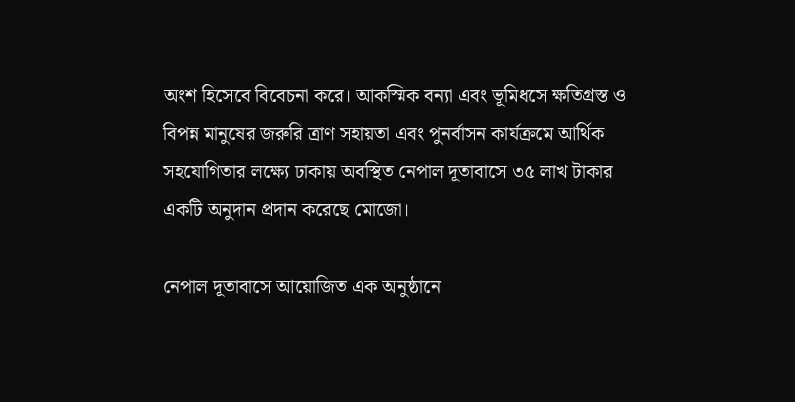অংশ হিসেবে বিবেচনা করে। আকস্মিক বন্যা এবং ভূমিধসে ক্ষতিগ্রস্ত ও বিপন্ন মানুষের জরুরি ত্রাণ সহায়তা এবং পুনর্বাসন কার্যক্রমে আর্থিক সহযোগিতার লক্ষ্যে ঢাকায় অবস্থিত নেপাল দূতাবাসে ৩৫ লাখ টাকার একটি অনুদান প্রদান করেছে মোজো।

নেপাল দূতাবাসে আয়োজিত এক অনুষ্ঠানে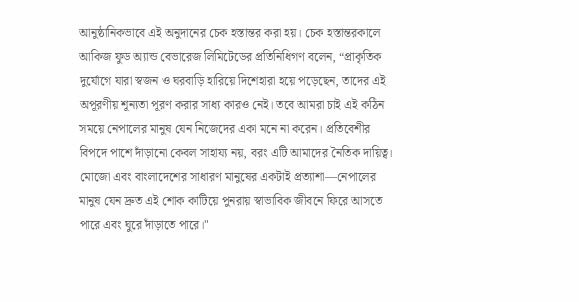আনুষ্ঠানিকভাবে এই অনুদানের চেক হস্তান্তর করা হয়। চেক হস্তান্তরকালে আকিজ ফুড অ্যান্ড বেভারেজ লিমিটেডের প্রতিনিধিগণ বলেন, “প্রাকৃতিক দুর্যোগে যারা স্বজন ও ঘরবাড়ি হারিয়ে দিশেহারা হয়ে পড়েছেন, তাদের এই অপূরণীয় শূন্যতা পূরণ করার সাধ্য কারও নেই। তবে আমরা চাই এই কঠিন সময়ে নেপালের মানুষ যেন নিজেদের একা মনে না করেন। প্রতিবেশীর বিপদে পাশে দাঁড়ানো কেবল সাহায্য নয়, বরং এটি আমাদের নৈতিক দায়িত্ব। মোজো এবং বাংলাদেশের সাধারণ মানুষের একটাই প্রত্যাশা—নেপালের মানুষ যেন দ্রুত এই শোক কাটিয়ে পুনরায় স্বাভাবিক জীবনে ফিরে আসতে পারে এবং ঘুরে দাঁড়াতে পারে।"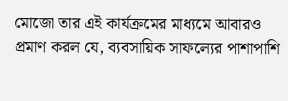মোজো তার এই কার্যক্রমের মাধ্যমে আবারও প্রমাণ করল যে, ব্যবসায়িক সাফল্যের পাশাপাশি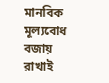মানবিক মূল্যবোধ বজায় রাখাই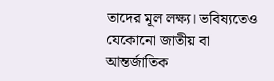তাদের মূল লক্ষ্য। ভবিষ্যতেও যেকোনো জাতীয় বা আন্তর্জাতিক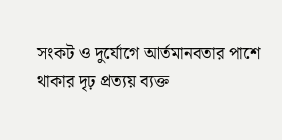সংকট ও দুর্যোগে আর্তমানবতার পাশে থাকার দৃঢ় প্রত্যয় ব্যক্ত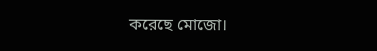করেছে মোজো।